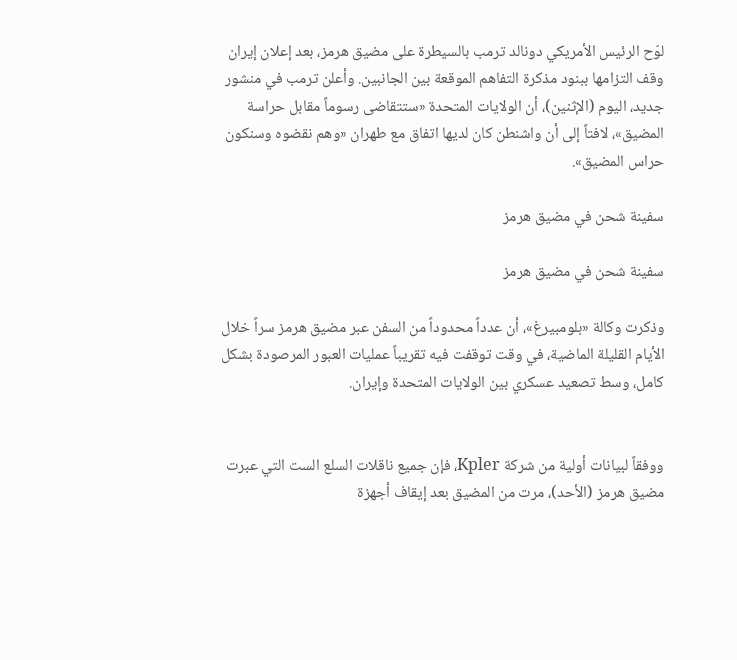لوّح الرئيس الأمريكي دونالد ترمب بالسيطرة على مضيق هرمز، بعد إعلان إيران وقف التزامها ببنود مذكرة التفاهم الموقعة بين الجانبين. وأعلن ترمب في منشور جديد، اليوم (الإثنين)، أن الولايات المتحدة «ستتقاضى رسوماً مقابل حراسة المضيق»، لافتاً إلى أن واشنطن كان لديها اتفاق مع طهران «وهم نقضوه وسنكون حراس المضيق».

سفينة شحن في مضيق هرمز

سفينة شحن في مضيق هرمز

وذكرت وكالة «بلومبيرغ»، أن عدداً محدوداً من السفن عبر مضيق هرمز سراً خلال الأيام القليلة الماضية، في وقت توقفت فيه تقريباً عمليات العبور المرصودة بشكل كامل، وسط تصعيد عسكري بين الولايات المتحدة وإيران.


ووفقاً لبيانات أولية من شركة Kpler، فإن جميع ناقلات السلع الست التي عبرت مضيق هرمز (الأحد)، مرت من المضيق بعد إيقاف أجهزة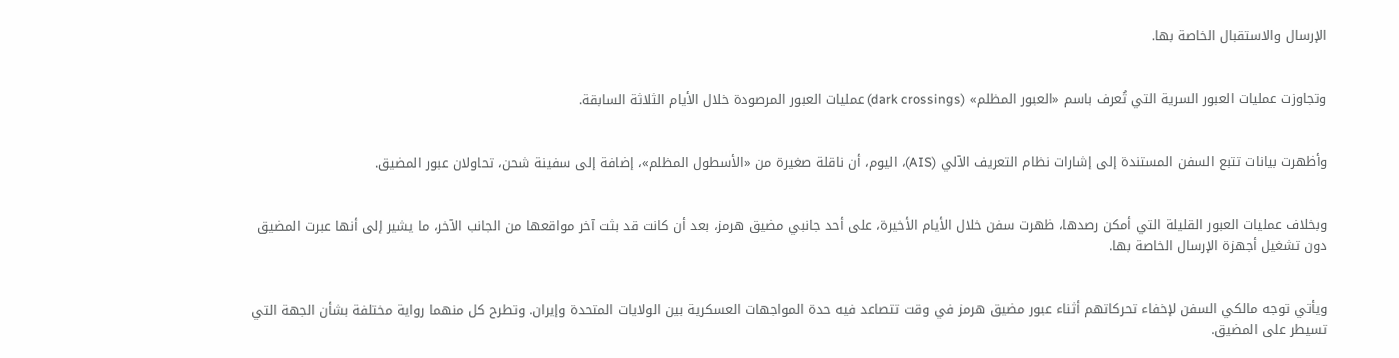الإرسال والاستقبال الخاصة بها.


وتجاوزت عمليات العبور السرية التي تُعرف باسم «العبور المظلم» (dark crossings) عمليات العبور المرصودة خلال الأيام الثلاثة السابقة.


وأظهرت بيانات تتبع السفن المستندة إلى إشارات نظام التعريف الآلي (AIS)، اليوم، أن ناقلة صغيرة من «الأسطول المظلم»، إضافة إلى سفينة شحن، تحاولان عبور المضيق.


وبخلاف عمليات العبور القليلة التي أمكن رصدها، ظهرت سفن خلال الأيام الأخيرة، على أحد جانبي مضيق هرمز، بعد أن كانت قد بثت آخر مواقعها من الجانب الآخر، ما يشير إلى أنها عبرت المضيق دون تشغيل أجهزة الإرسال الخاصة بها.


ويأتي توجه مالكي السفن لإخفاء تحركاتهم أثناء عبور مضيق هرمز في وقت تتصاعد فيه حدة المواجهات العسكرية بين الولايات المتحدة وإيران. وتطرح كل منهما رواية مختلفة بشأن الجهة التي تسيطر على المضيق.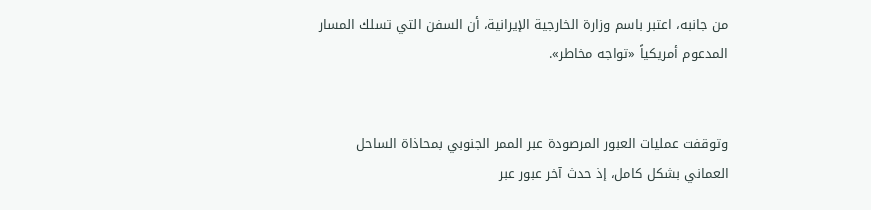من جانبه، اعتبر باسم وزارة الخارجية الإيرانية، أن السفن التي تسلك المسار المدعوم أمريكياً «تواجه مخاطر».


وتوقفت عمليات العبور المرصودة عبر الممر الجنوبي بمحاذاة الساحل العماني بشكل كامل، إذ حدث آخر عبور عبر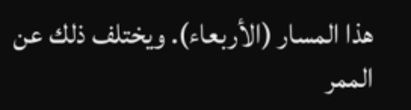هذا المسار (الأربعاء). ويختلف ذلك عن الممر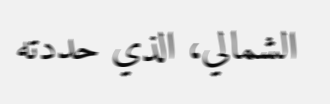الشمالي، الذي حددته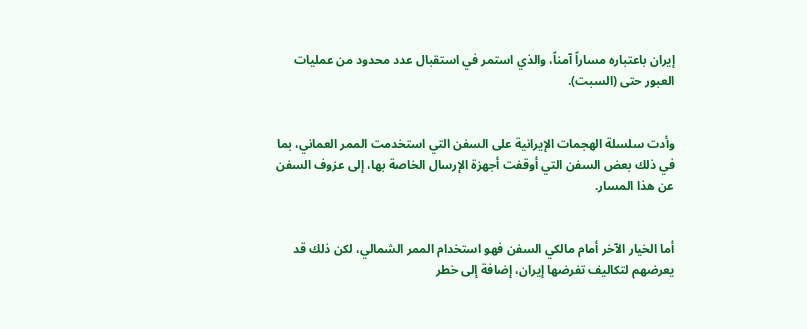إيران باعتباره مساراً آمناً، والذي استمر في استقبال عدد محدود من عمليات العبور حتى (السبت).


وأدت سلسلة الهجمات الإيرانية على السفن التي استخدمت الممر العماني، بما في ذلك بعض السفن التي أوقفت أجهزة الإرسال الخاصة بها، إلى عزوف السفن عن هذا المسار.


أما الخيار الآخر أمام مالكي السفن فهو استخدام الممر الشمالي، لكن ذلك قد يعرضهم لتكاليف تفرضها إيران، إضافة إلى خطر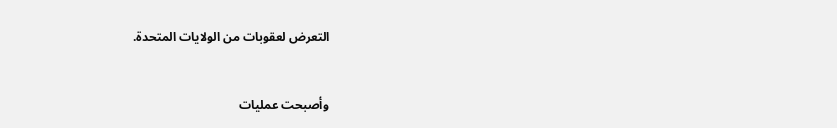التعرض لعقوبات من الولايات المتحدة.


وأصبحت عمليات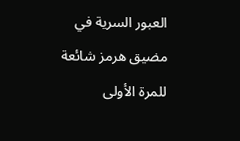العبور السرية في مضيق هرمز شائعة للمرة الأولى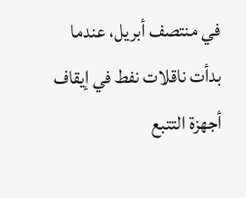في منتصف أبريل، عندما بدأت ناقلات نفط في إيقاف أجهزة التتبع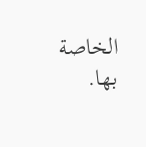الخاصة بها.